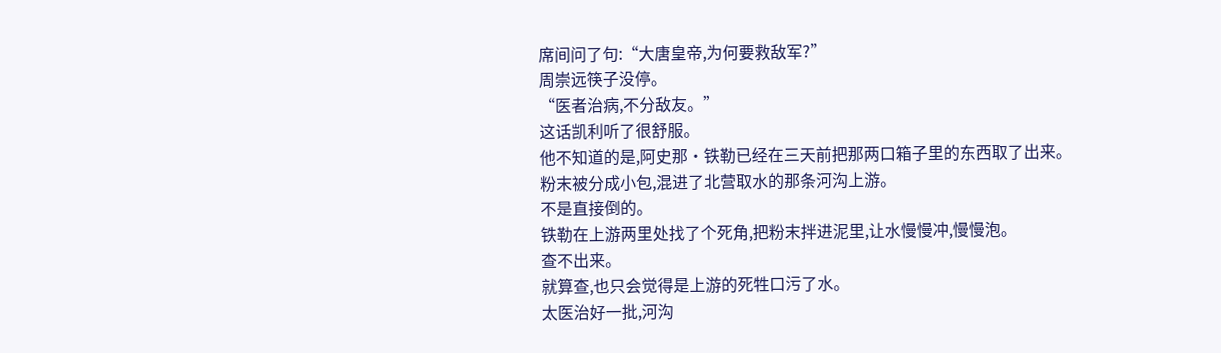席间问了句:“大唐皇帝,为何要救敌军?”
周崇远筷子没停。
“医者治病,不分敌友。”
这话凯利听了很舒服。
他不知道的是,阿史那·铁勒已经在三天前把那两口箱子里的东西取了出来。
粉末被分成小包,混进了北营取水的那条河沟上游。
不是直接倒的。
铁勒在上游两里处找了个死角,把粉末拌进泥里,让水慢慢冲,慢慢泡。
查不出来。
就算查,也只会觉得是上游的死牲口污了水。
太医治好一批,河沟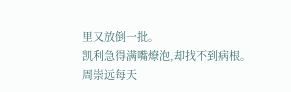里又放倒一批。
凯利急得满嘴燎泡,却找不到病根。
周崇远每天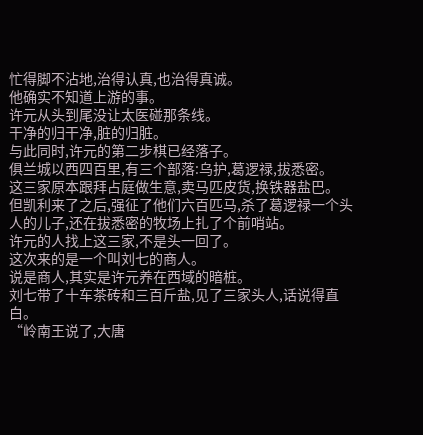忙得脚不沾地,治得认真,也治得真诚。
他确实不知道上游的事。
许元从头到尾没让太医碰那条线。
干净的归干净,脏的归脏。
与此同时,许元的第二步棋已经落子。
俱兰城以西四百里,有三个部落:乌护,葛逻禄,拔悉密。
这三家原本跟拜占庭做生意,卖马匹皮货,换铁器盐巴。
但凯利来了之后,强征了他们六百匹马,杀了葛逻禄一个头人的儿子,还在拔悉密的牧场上扎了个前哨站。
许元的人找上这三家,不是头一回了。
这次来的是一个叫刘七的商人。
说是商人,其实是许元养在西域的暗桩。
刘七带了十车茶砖和三百斤盐,见了三家头人,话说得直白。
“岭南王说了,大唐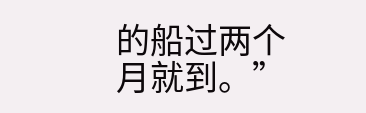的船过两个月就到。”